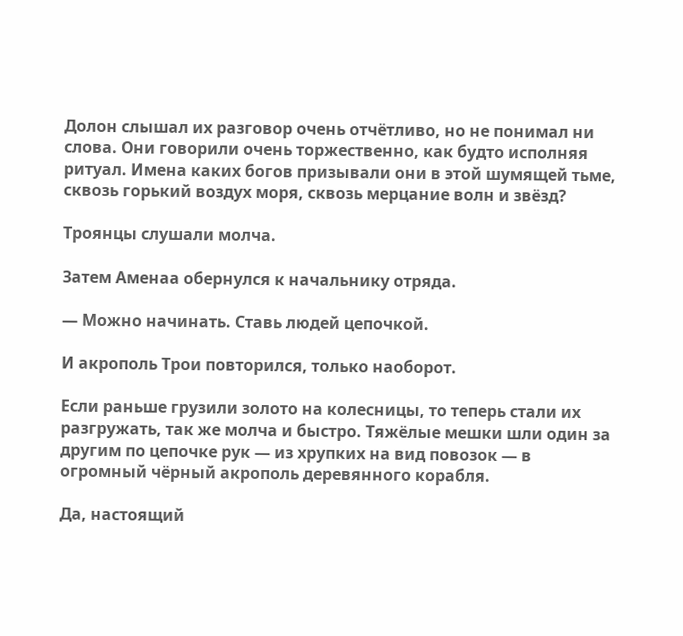Долон слышал их разговор очень отчётливо, но не понимал ни слова. Они говорили очень торжественно, как будто исполняя ритуал. Имена каких богов призывали они в этой шумящей тьме, сквозь горький воздух моря, сквозь мерцание волн и звёзд?

Троянцы слушали молча.

Затем Аменаа обернулся к начальнику отряда.

— Можно начинать. Ставь людей цепочкой.

И акрополь Трои повторился, только наоборот.

Если раньше грузили золото на колесницы, то теперь стали их разгружать, так же молча и быстро. Тяжёлые мешки шли один за другим по цепочке рук — из хрупких на вид повозок — в огромный чёрный акрополь деревянного корабля.

Да, настоящий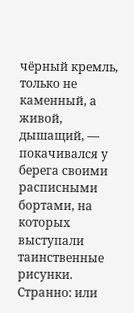чёрный кремль, только не каменный, а живой, дышащий, — покачивался у берега своими расписными бортами, на которых выступали таинственные рисунки. Странно: или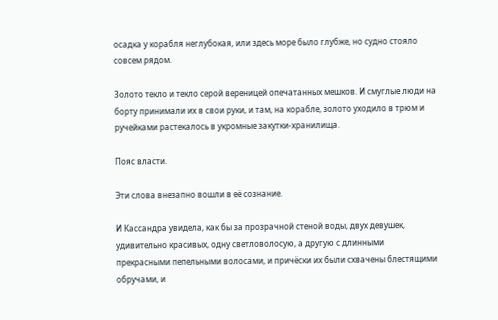осадка у корабля неглубокая, или здесь море было глубже, но судно стояло совсем рядом.

Золото текло и текло серой вереницей опечатанных мешков. И смуглые люди на борту принимали их в свои руки, и там, на корабле, золото уходило в трюм и ручейками растекалось в укромные закутки-хранилища.

Пояс власти.

Эти слова внезапно вошли в её сознание.

И Кассандра увидела, как бы за прозрачной стеной воды, двух девушек, удивительно красивых, одну светловолосую, а другую с длинными прекрасными пепельными волосами, и причёски их были схвачены блестящими обручами, и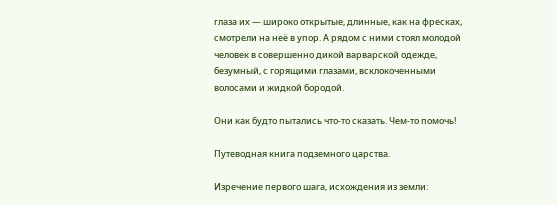глаза их — широко открытые, длинные, как на фресках, смотрели на неё в упор. А рядом с ними стоял молодой человек в совершенно дикой варварской одежде, безумный, с горящими глазами, всклокоченными волосами и жидкой бородой.

Они как будто пытались что-то сказать. Чем-то помочь!

Путеводная книга подземного царства.

Изречение первого шага, исхождения из земли: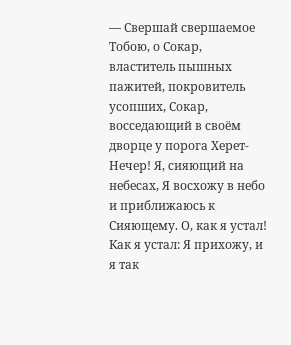— Свершай свершаемое Тобою, о Сокар, властитель пышных пажитей, покровитель усопших, Сокар, восседающий в своём дворце у порога Херет-Нечер! Я, сияющий на небесах, Я восхожу в небо и приближаюсь к Сияющему. О, как я устал! Как я устал: Я прихожу, и я так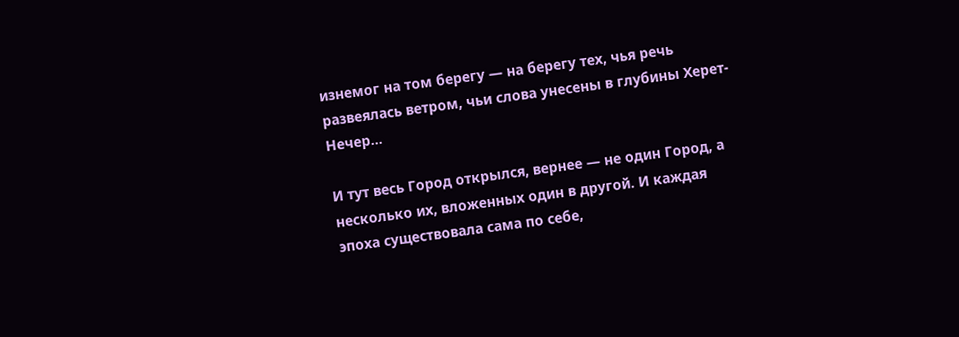изнемог на том берегу — на берегу тех, чья речь развеялась ветром, чьи слова унесены в глубины Херет-Нечер…

И тут весь Город открылся, вернее — не один Город, а несколько их, вложенных один в другой. И каждая эпоха существовала сама по себе,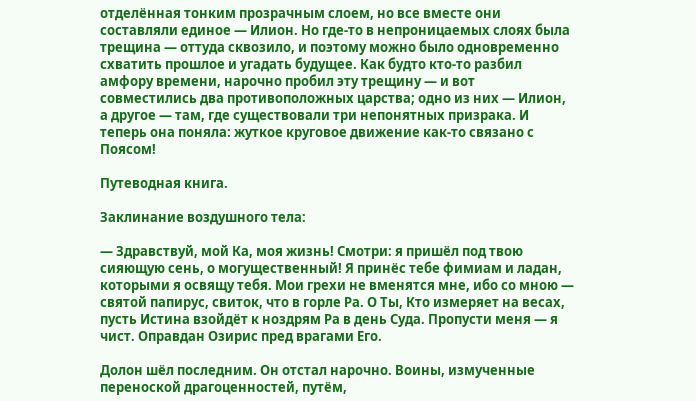отделённая тонким прозрачным слоем, но все вместе они составляли единое — Илион. Но где-то в непроницаемых слоях была трещина — оттуда сквозило, и поэтому можно было одновременно схватить прошлое и угадать будущее. Как будто кто-то разбил амфору времени, нарочно пробил эту трещину — и вот совместились два противоположных царства; одно из них — Илион, а другое — там, где существовали три непонятных призрака. И теперь она поняла: жуткое круговое движение как-то связано с Поясом!

Путеводная книга.

Заклинание воздушного тела:

— Здравствуй, мой Ка, моя жизнь! Смотри: я пришёл под твою сияющую сень, о могущественный! Я принёс тебе фимиам и ладан, которыми я освящу тебя. Мои грехи не вменятся мне, ибо со мною — святой папирус, свиток, что в горле Ра. О Ты, Кто измеряет на весах, пусть Истина взойдёт к ноздрям Ра в день Суда. Пропусти меня — я чист. Оправдан Озирис пред врагами Его.

Долон шёл последним. Он отстал нарочно. Воины, измученные переноской драгоценностей, путём,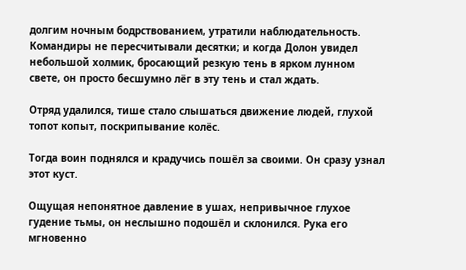долгим ночным бодрствованием, утратили наблюдательность. Командиры не пересчитывали десятки; и когда Долон увидел небольшой холмик, бросающий резкую тень в ярком лунном свете, он просто бесшумно лёг в эту тень и стал ждать.

Отряд удалился, тише стало слышаться движение людей, глухой топот копыт, поскрипывание колёс.

Тогда воин поднялся и крадучись пошёл за своими. Он сразу узнал этот куст.

Ощущая непонятное давление в ушах, непривычное глухое гудение тьмы, он неслышно подошёл и склонился. Рука его мгновенно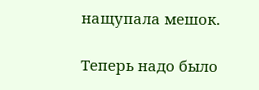нащупала мешок.

Теперь надо было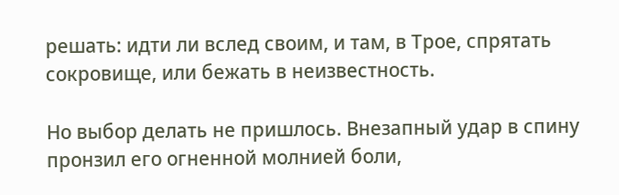решать: идти ли вслед своим, и там, в Трое, спрятать сокровище, или бежать в неизвестность.

Но выбор делать не пришлось. Внезапный удар в спину пронзил его огненной молнией боли,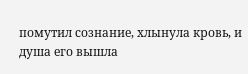помутил сознание, хлынула кровь, и душа его вышла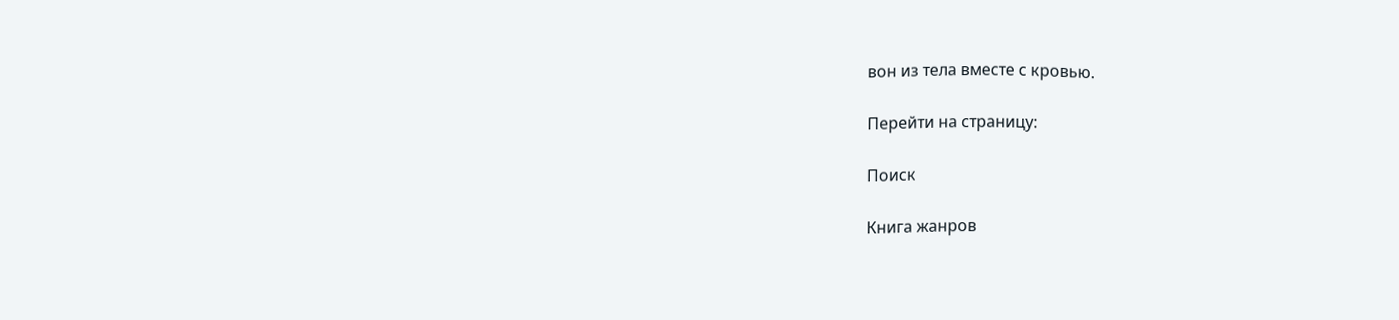вон из тела вместе с кровью.

Перейти на страницу:

Поиск

Книга жанров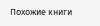Похожие книги